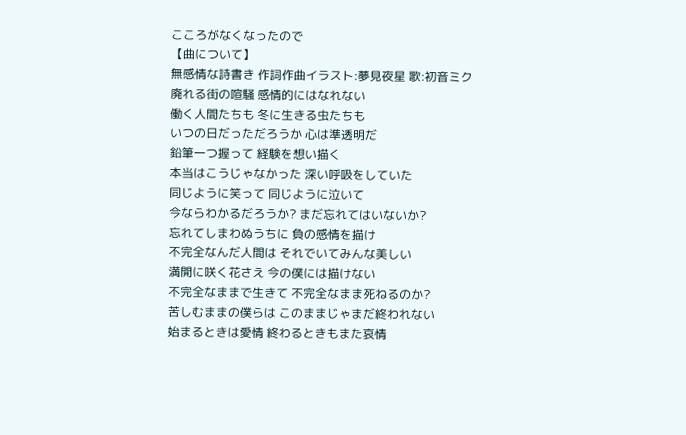こころがなくなったので
【曲について】
無感情な詩書き 作詞作曲イラスト:夢見夜星 歌:初音ミク
廃れる街の喧騒 感情的にはなれない
働く人間たちも 冬に生きる虫たちも
いつの日だっただろうか 心は準透明だ
鉛筆一つ握って 経験を想い描く
本当はこうじゃなかった 深い呼吸をしていた
同じように笑って 同じように泣いて
今ならわかるだろうか? まだ忘れてはいないか?
忘れてしまわぬうちに 負の感情を描け
不完全なんだ人間は それでいてみんな美しい
満開に咲く花さえ 今の僕には描けない
不完全なままで生きて 不完全なまま死ねるのか?
苦しむままの僕らは このままじゃまだ終われない
始まるときは愛情 終わるときもまた哀情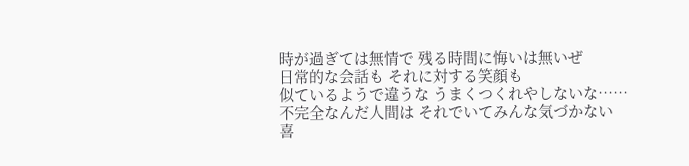時が過ぎては無情で 残る時間に悔いは無いぜ
日常的な会話も それに対する笑顔も
似ているようで違うな うまくつくれやしないな……
不完全なんだ人間は それでいてみんな気づかない
喜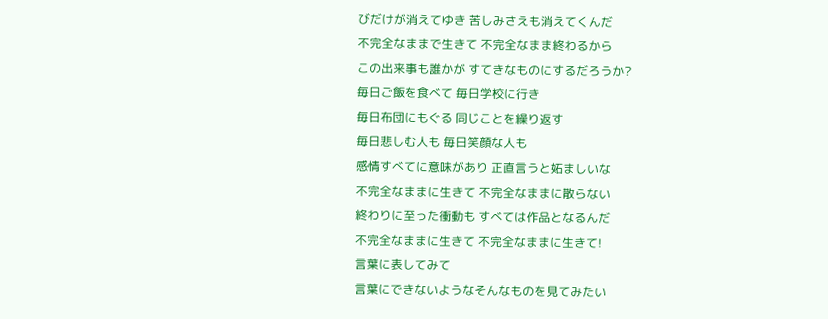びだけが消えてゆき 苦しみさえも消えてくんだ
不完全なままで生きて 不完全なまま終わるから
この出来事も誰かが すてきなものにするだろうか?
毎日ご飯を食べて 毎日学校に行き
毎日布団にもぐる 同じことを繰り返す
毎日悲しむ人も 毎日笑顔な人も
感情すべてに意味があり 正直言うと妬ましいな
不完全なままに生きて 不完全なままに散らない
終わりに至った衝動も すべては作品となるんだ
不完全なままに生きて 不完全なままに生きて!
言葉に表してみて
言葉にできないようなそんなものを見てみたい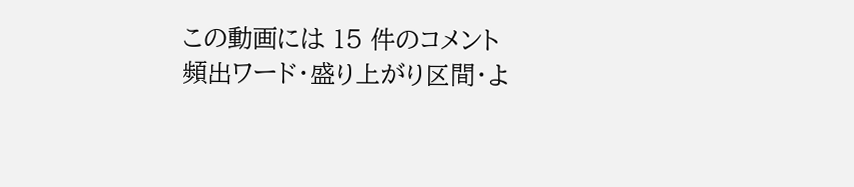この動画には 15 件のコメント
頻出ワード・盛り上がり区間・よ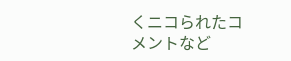くニコられたコメントなど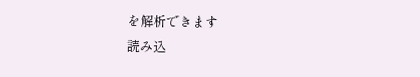を解析できます
読み込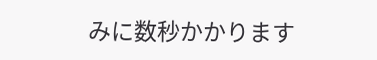みに数秒かかります